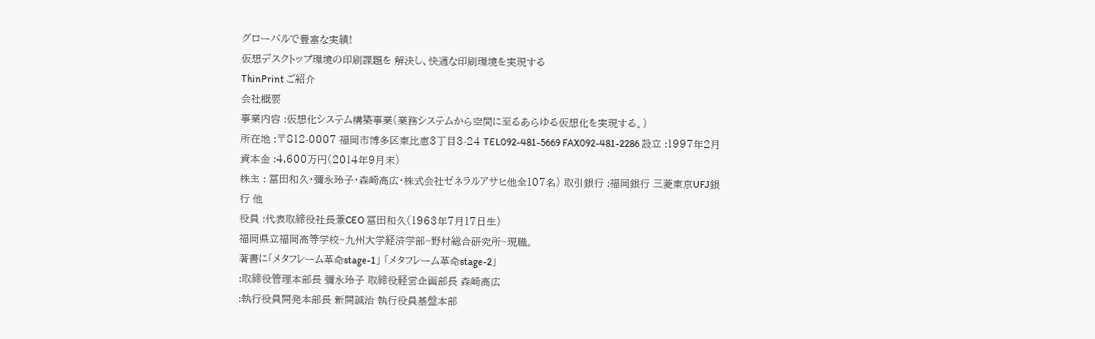グローバルで豊富な実績!
仮想デスクトップ環境の印刷課題を 解決し、快適な印刷環境を実現する
ThinPrint ご紹介
会社概要
事業内容 :仮想化システム構築事業(業務システムから空間に至るあらゆる仮想化を実現する。)
所在地 :〒812-0007 福岡市博多区東比恵3丁目3-24 TEL092-481-5669 FAX092-481-2286 設立 :1997年2月
資本金 :4,600万円(2014年9月末)
株主 : 冨田和久・彌永玲子・森崎高広・株式会社ゼネラルアサヒ他全107名) 取引銀行 :福岡銀行 三菱東京UFJ銀行 他
役員 :代表取締役社長兼CEO 冨田和久(1963年7月17日生)
福岡県立福岡高等学校~九州大学経済学部~野村総合研究所~現職。
著書に「メタフレーム革命stage-1」 「メタフレーム革命stage-2」
:取締役管理本部長 彌永玲子 取締役経営企画部長 森崎高広
:執行役員開発本部長 新開誠治 執行役員基盤本部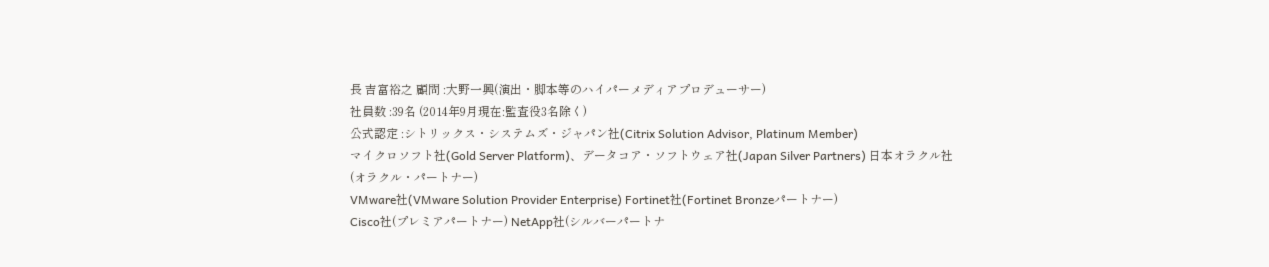長 吉富裕之 顧問 :大野一興(演出・脚本等のハイパーメディアプロデューサー)
社員数 :39名 (2014年9月現在:監査役3名除く)
公式認定 :シトリックス・システムズ・ジャパン社(Citrix Solution Advisor, Platinum Member)
マイクロソフト社(Gold Server Platform)、データコア・ソフトウェア社(Japan Silver Partners) 日本オラクル社(オラクル・パートナー)
VMware社(VMware Solution Provider Enterprise) Fortinet社(Fortinet Bronzeパートナー)
Cisco社(プレミアパートナー) NetApp社(シルバーパートナ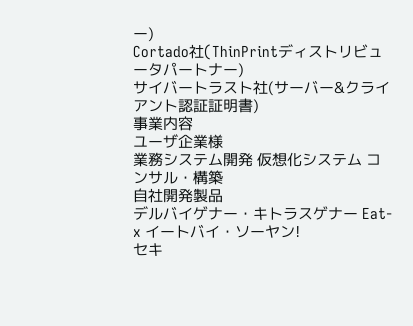ー)
Cortado社(ThinPrintディストリビュータパートナー)
サイバートラスト社(サーバー&クライアント認証証明書)
事業内容
ユーザ企業様
業務システム開発 仮想化システム コンサル・構築
自社開発製品
デルバイゲナー・キトラスゲナー Eat-x イートバイ・ソーヤン!
セキ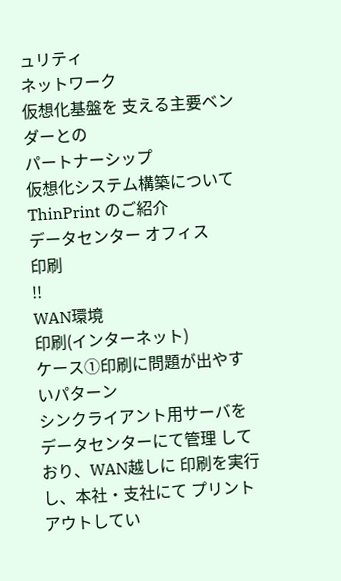ュリティ
ネットワーク
仮想化基盤を 支える主要ベンダーとの
パートナーシップ
仮想化システム構築について
ThinPrint のご紹介
データセンター オフィス
印刷
!!
WAN環境
印刷(インターネット)
ケース①印刷に問題が出やすいパターン
シンクライアント用サーバをデータセンターにて管理 しており、WAN越しに 印刷を実行し、本社・支社にて プリントアウトしてい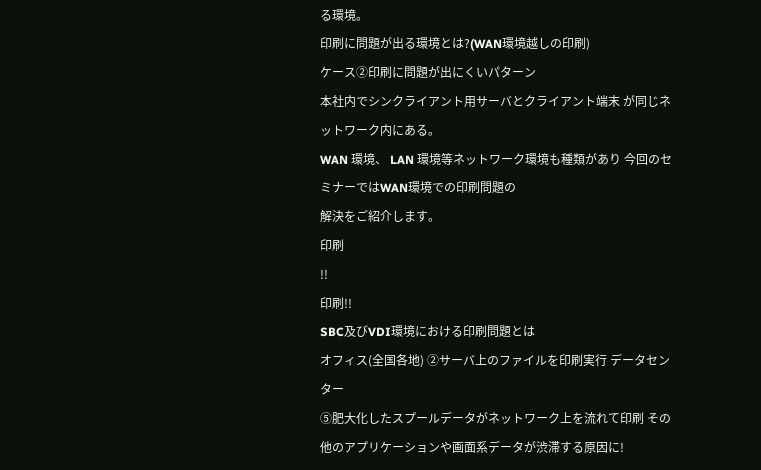る環境。
印刷に問題が出る環境とは?(WAN環境越しの印刷)
ケース②印刷に問題が出にくいパターン
本社内でシンクライアント用サーバとクライアント端末 が同じネットワーク内にある。
WAN 環境、 LAN 環境等ネットワーク環境も種類があり 今回のセミナーではWAN環境での印刷問題の
解決をご紹介します。
印刷
!!
印刷!!
SBC及びVDI環境における印刷問題とは
オフィス(全国各地) ②サーバ上のファイルを印刷実行 データセンター
⑤肥大化したスプールデータがネットワーク上を流れて印刷 その他のアプリケーションや画面系データが渋滞する原因に!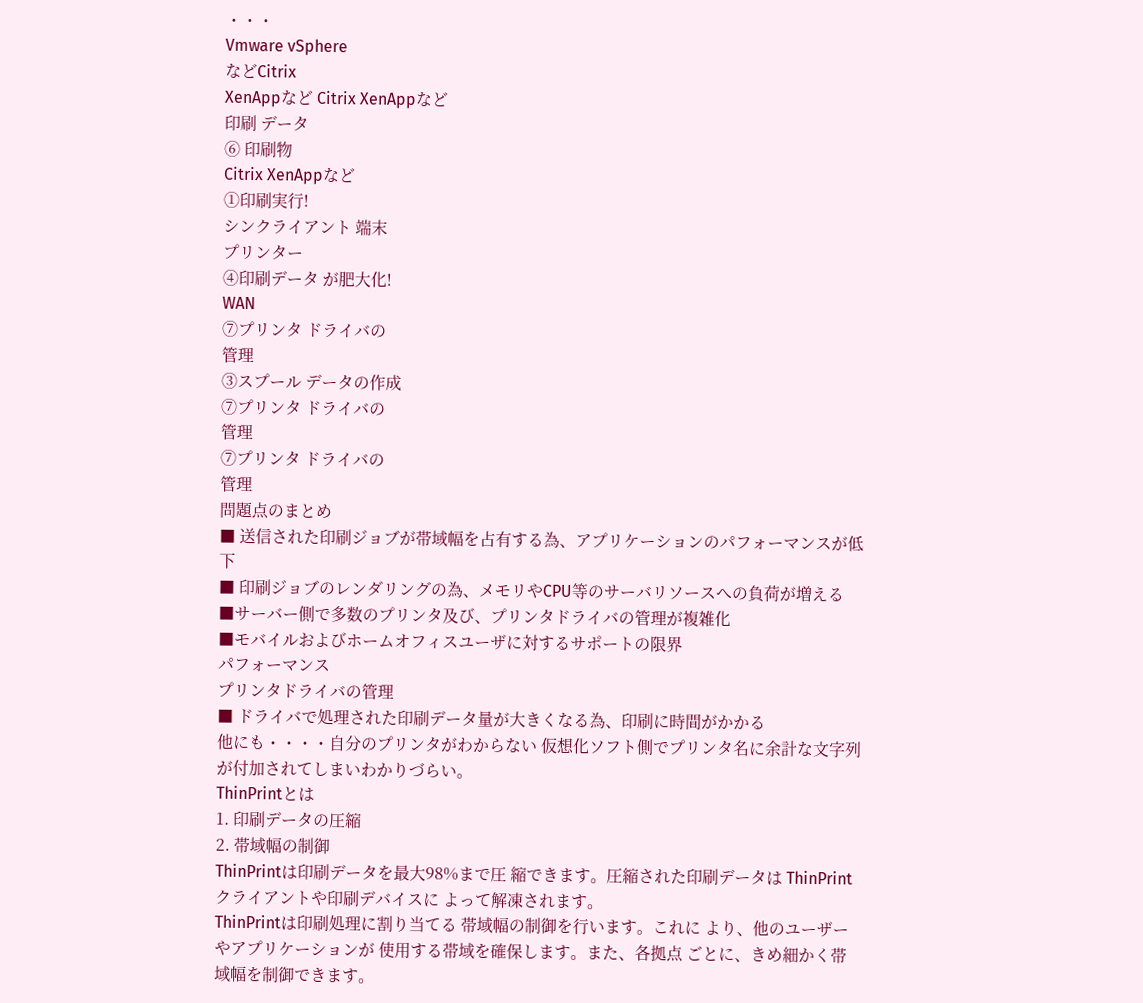・・・
Vmware vSphere
などCitrix
XenAppなど Citrix XenAppなど
印刷 データ
⑥ 印刷物
Citrix XenAppなど
①印刷実行!
シンクライアント 端末
プリンター
④印刷データ が肥大化!
WAN
⑦プリンタ ドライバの
管理
③スプール データの作成
⑦プリンタ ドライバの
管理
⑦プリンタ ドライバの
管理
問題点のまとめ
■ 送信された印刷ジョブが帯域幅を占有する為、アプリケーションのパフォーマンスが低下
■ 印刷ジョブのレンダリングの為、メモリやCPU等のサーバリソースへの負荷が増える
■サーバー側で多数のプリンタ及び、プリンタドライバの管理が複雑化
■モバイルおよびホームオフィスユーザに対するサポートの限界
パフォーマンス
プリンタドライバの管理
■ ドライバで処理された印刷データ量が大きくなる為、印刷に時間がかかる
他にも・・・・自分のプリンタがわからない 仮想化ソフト側でプリンタ名に余計な文字列 が付加されてしまいわかりづらい。
ThinPrintとは
1. 印刷データの圧縮
2. 帯域幅の制御
ThinPrintは印刷データを最大98%まで圧 縮できます。圧縮された印刷データは ThinPrintクライアントや印刷デバイスに よって解凍されます。
ThinPrintは印刷処理に割り当てる 帯域幅の制御を行います。これに より、他のユーザーやアプリケーションが 使用する帯域を確保します。また、各拠点 ごとに、きめ細かく帯域幅を制御できます。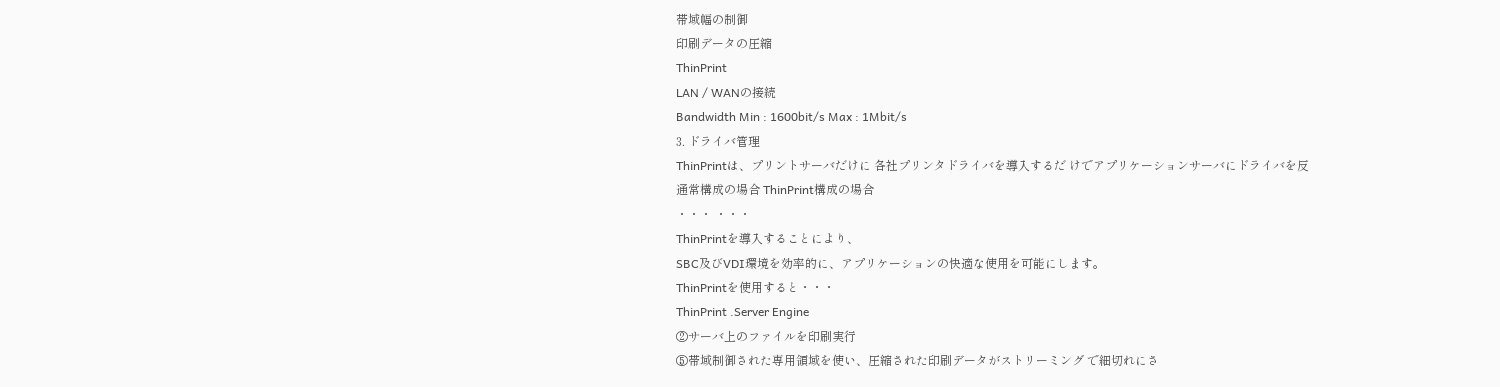帯域幅の制御
印刷データの圧縮
ThinPrint
LAN / WANの接続
Bandwidth Min : 1600bit/s Max : 1Mbit/s
3. ドライバ管理
ThinPrintは、プリントサーバだけに 各社プリンタドライバを導入するだ けでアプリケーションサーバにドライバを反
通常構成の場合 ThinPrint構成の場合
・・・ ・・・
ThinPrintを導入することにより、
SBC及びVDI環境を効率的に、アプリケーションの快適な使用を可能にします。
ThinPrintを使用すると・・・
ThinPrint .Server Engine
②サーバ上のファイルを印刷実行
⑤帯域制御された専用領域を使い、圧縮された印刷データがストリーミング で細切れにさ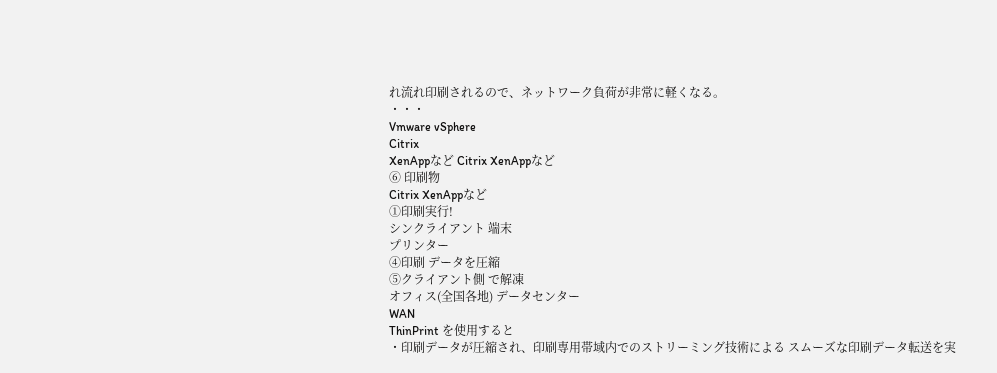れ流れ印刷されるので、ネットワーク負荷が非常に軽くなる。
・・・
Vmware vSphere
Citrix
XenAppなど Citrix XenAppなど
⑥ 印刷物
Citrix XenAppなど
①印刷実行!
シンクライアント 端末
プリンター
④印刷 データを圧縮
⑤クライアント側 で解凍
オフィス(全国各地) データセンター
WAN
ThinPrint を使用すると
・印刷データが圧縮され、印刷専用帯域内でのストリーミング技術による スムーズな印刷データ転送を実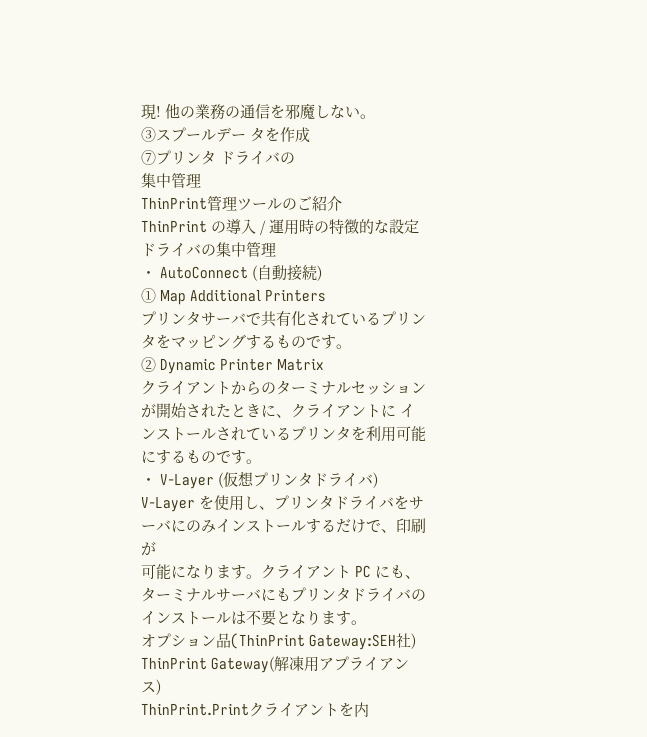現! 他の業務の通信を邪魔しない。
③スプールデー タを作成
⑦プリンタ ドライバの
集中管理
ThinPrint管理ツールのご紹介
ThinPrint の導入 / 運用時の特徴的な設定
ドライバの集中管理
・ AutoConnect (自動接続)
① Map Additional Printers
プリンタサーバで共有化されているプリンタをマッピングするものです。
② Dynamic Printer Matrix
クライアントからのターミナルセッションが開始されたときに、クライアントに インストールされているプリンタを利用可能にするものです。
・ V-Layer (仮想プリンタドライバ)
V-Layer を使用し、プリンタドライバをサーバにのみインストールするだけで、印刷が
可能になります。クライアント PC にも、ターミナルサーバにもプリンタドライバの
インストールは不要となります。
オプション品(ThinPrint Gateway:SEH社)
ThinPrint Gateway(解凍用アプライアンス)
ThinPrint.Printクライアントを内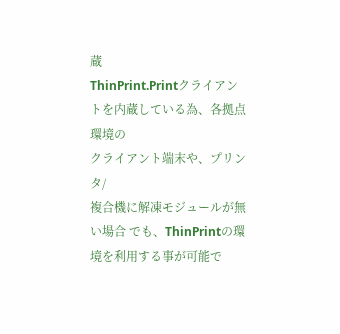蔵
ThinPrint.Printクライアントを内蔵している為、各拠点環境の
クライアント端末や、プリンタ/
複合機に解凍モジュールが無い場合 でも、ThinPrintの環境を利用する事が可能で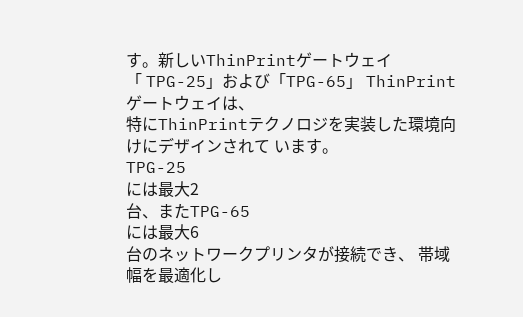す。新しいThinPrintゲートウェイ
「 TPG-25」および「TPG-65」 ThinPrintゲートウェイは、
特にThinPrintテクノロジを実装した環境向けにデザインされて います。
TPG-25
には最大2
台、またTPG-65
には最大6
台のネットワークプリンタが接続でき、 帯域幅を最適化し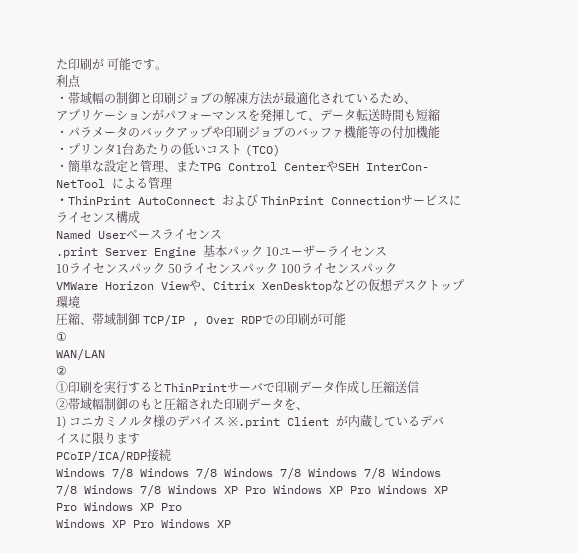た印刷が 可能です。
利点
・帯域幅の制御と印刷ジョブの解凍方法が最適化されているため、
アプリケーションがパフォーマンスを発揮して、データ転送時間も短縮
・パラメータのバックアップや印刷ジョブのバッファ機能等の付加機能
・プリンタ1台あたりの低いコスト (TCO)
・簡単な設定と管理、またTPG Control CenterやSEH InterCon-
NetTool による管理
・ThinPrint AutoConnect および ThinPrint Connectionサービスに
ライセンス構成
Named Userベースライセンス
.print Server Engine 基本パック 10ユーザーライセンス
10ライセンスパック 50ライセンスパック 100ライセンスパック
VMWare Horizon Viewや、Citrix XenDesktopなどの仮想デスクトップ環境
圧縮、帯域制御 TCP/IP , Over RDPでの印刷が可能
①
WAN/LAN
②
①印刷を実行するとThinPrintサーバで印刷データ作成し圧縮送信
②帯域幅制御のもと圧縮された印刷データを、
1) コニカミノルタ様のデバイス ※.print Client が内蔵しているデバイスに限ります
PCoIP/ICA/RDP接続
Windows 7/8 Windows 7/8 Windows 7/8 Windows 7/8 Windows 7/8 Windows 7/8 Windows XP Pro Windows XP Pro Windows XP Pro Windows XP Pro
Windows XP Pro Windows XP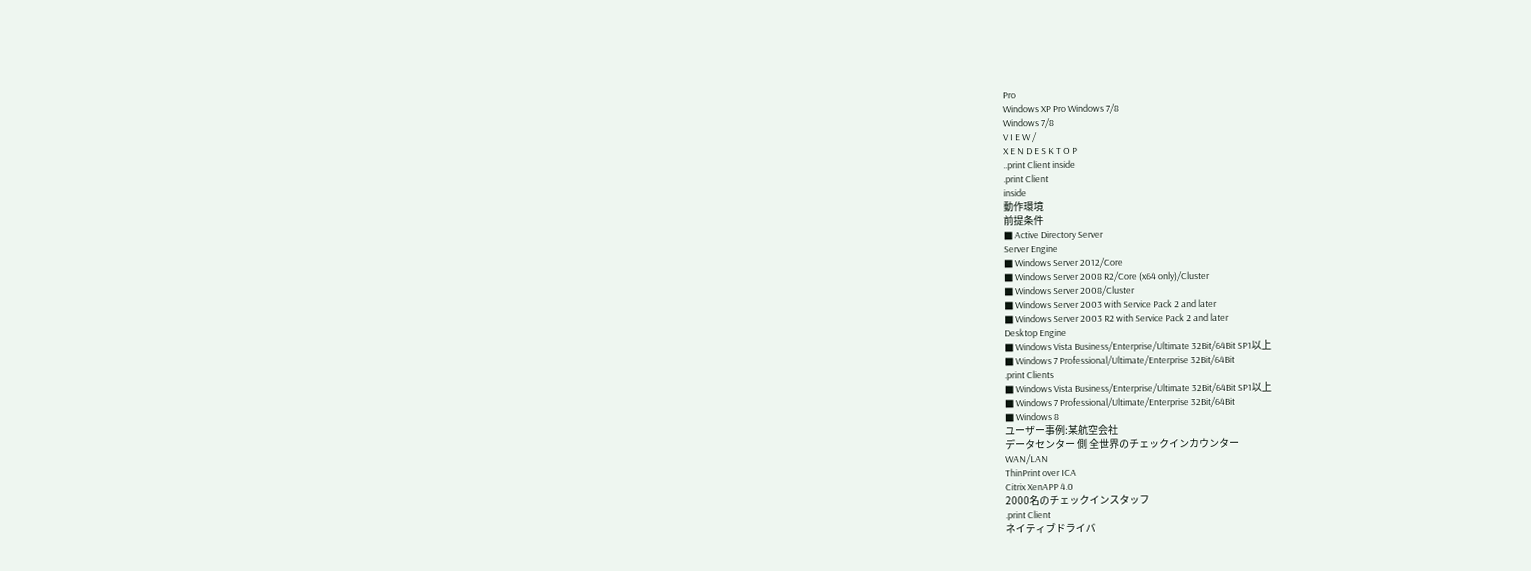Pro
Windows XP Pro Windows 7/8
Windows 7/8
V I E W /
X E N D E S K T O P
..print Client inside
.print Client
inside
動作環境
前提条件
■ Active Directory Server
Server Engine
■ Windows Server 2012/Core
■ Windows Server 2008 R2/Core (x64 only)/Cluster
■ Windows Server 2008/Cluster
■ Windows Server 2003 with Service Pack 2 and later
■ Windows Server 2003 R2 with Service Pack 2 and later
Desktop Engine
■ Windows Vista Business/Enterprise/Ultimate 32Bit/64Bit SP1以上
■ Windows 7 Professional/Ultimate/Enterprise 32Bit/64Bit
.print Clients
■ Windows Vista Business/Enterprise/Ultimate 32Bit/64Bit SP1以上
■ Windows 7 Professional/Ultimate/Enterprise 32Bit/64Bit
■ Windows 8
ユーザー事例:某航空会社
データセンター 側 全世界のチェックインカウンター
WAN/LAN
ThinPrint over ICA
Citrix XenAPP 4.0
2000名のチェックインスタッフ
.print Client
ネイティブドライバ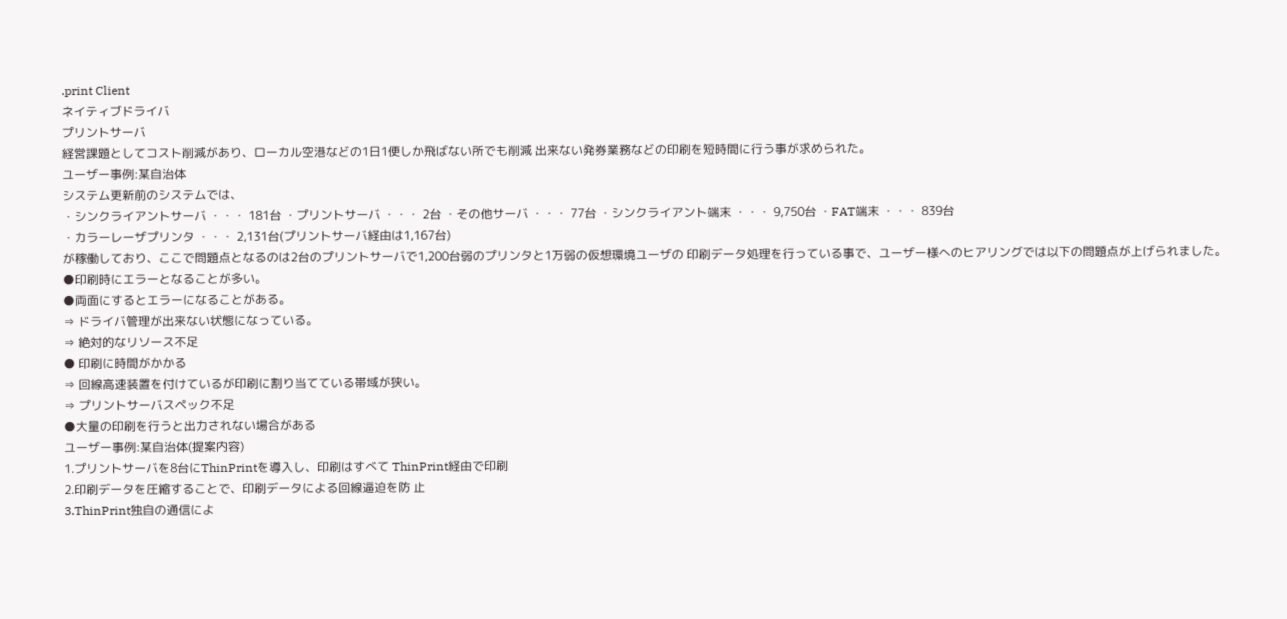.print Client
ネイティブドライバ
プリントサーバ
経営課題としてコスト削減があり、ローカル空港などの1日1便しか飛ばない所でも削減 出来ない発券業務などの印刷を短時間に行う事が求められた。
ユーザー事例:某自治体
システム更新前のシステムでは、
・シンクライアントサーバ ・・・ 181台 ・プリントサーバ ・・・ 2台 ・その他サーバ ・・・ 77台 ・シンクライアント端末 ・・・ 9,750台 ・FAT端末 ・・・ 839台
・カラーレーザプリンタ ・・・ 2,131台(プリントサーバ経由は1,167台)
が稼働しており、ここで問題点となるのは2台のプリントサーバで1,200台弱のプリンタと1万弱の仮想環境ユーザの 印刷データ処理を行っている事で、ユーザー様へのヒアリングでは以下の問題点が上げられました。
●印刷時にエラーとなることが多い。
●両面にするとエラーになることがある。
⇒ ドライバ管理が出来ない状態になっている。
⇒ 絶対的なリソース不足
● 印刷に時間がかかる
⇒ 回線高速装置を付けているが印刷に割り当てている帯域が狭い。
⇒ プリントサーバスペック不足
●大量の印刷を行うと出力されない場合がある
ユーザー事例:某自治体(提案内容)
1.プリントサーバを8台にThinPrintを導入し、印刷はすべて ThinPrint経由で印刷
2.印刷データを圧縮することで、印刷データによる回線逼迫を防 止
3.ThinPrint独自の通信によ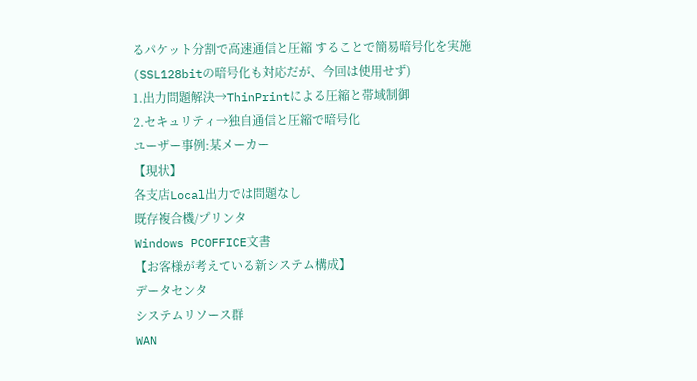るパケット分割で高速通信と圧縮 することで簡易暗号化を実施
(SSL128bitの暗号化も対応だが、今回は使用せず)
1.出力問題解決→ThinPrintによる圧縮と帯域制御
2.セキュリティ→独自通信と圧縮で暗号化
ユーザー事例:某メーカー
【現状】
各支店Local出力では問題なし
既存複合機/プリンタ
Windows PCOFFICE文書
【お客様が考えている新システム構成】
データセンタ
システムリソース群
WAN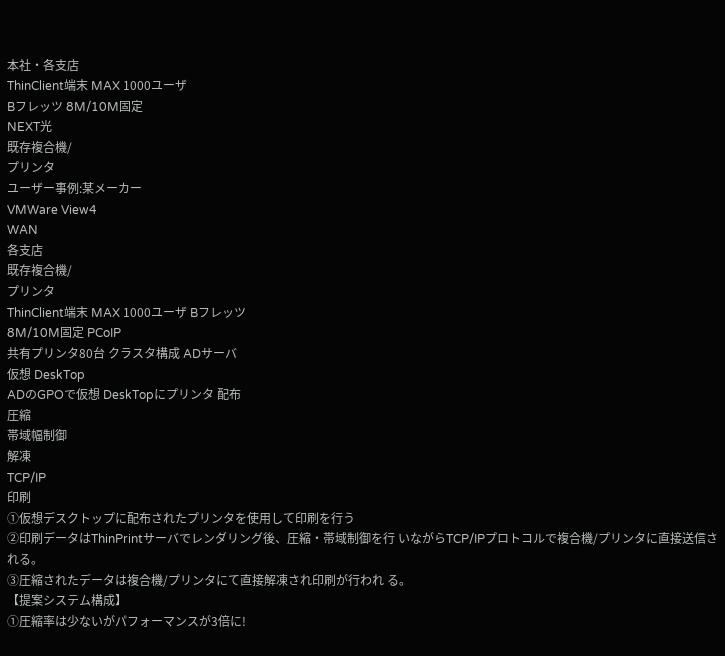本社・各支店
ThinClient端末 MAX 1000ユーザ
Bフレッツ 8M/10M固定
NEXT光
既存複合機/
プリンタ
ユーザー事例:某メーカー
VMWare View4
WAN
各支店
既存複合機/
プリンタ
ThinClient端末 MAX 1000ユーザ Bフレッツ
8M/10M固定 PCoIP
共有プリンタ80台 クラスタ構成 ADサーバ
仮想 DeskTop
ADのGPOで仮想 DeskTopにプリンタ 配布
圧縮
帯域幅制御
解凍
TCP/IP
印刷
①仮想デスクトップに配布されたプリンタを使用して印刷を行う
②印刷データはThinPrintサーバでレンダリング後、圧縮・帯域制御を行 いながらTCP/IPプロトコルで複合機/プリンタに直接送信される。
③圧縮されたデータは複合機/プリンタにて直接解凍され印刷が行われ る。
【提案システム構成】
①圧縮率は少ないがパフォーマンスが3倍に!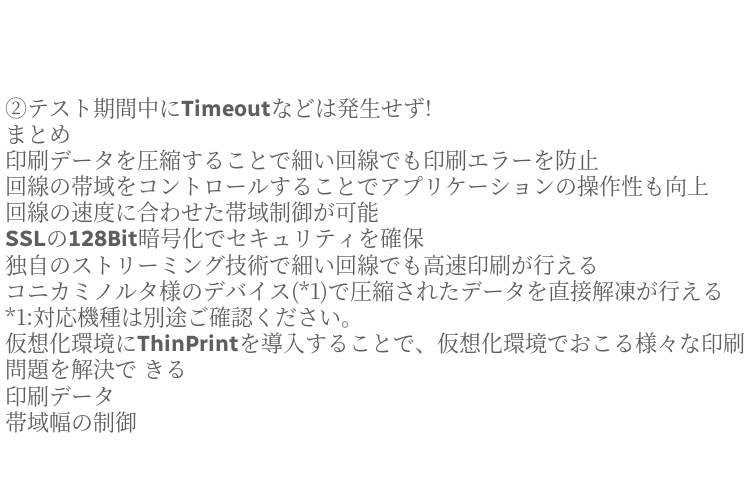②テスト期間中にTimeoutなどは発生せず!
まとめ
印刷データを圧縮することで細い回線でも印刷エラーを防止
回線の帯域をコントロールすることでアプリケーションの操作性も向上
回線の速度に合わせた帯域制御が可能
SSLの128Bit暗号化でセキュリティを確保
独自のストリーミング技術で細い回線でも高速印刷が行える
コニカミノルタ様のデバイス(*1)で圧縮されたデータを直接解凍が行える
*1:対応機種は別途ご確認ください。
仮想化環境にThinPrintを導入することで、仮想化環境でおこる様々な印刷問題を解決で きる
印刷データ
帯域幅の制御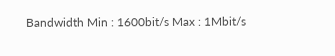Bandwidth Min : 1600bit/s Max : 1Mbit/s